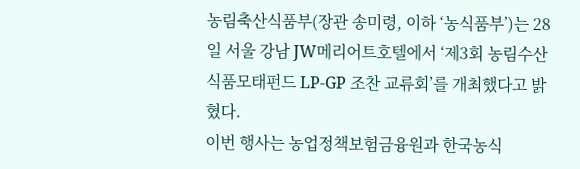농림축산식품부(장관 송미령, 이하 ‘농식품부’)는 28일 서울 강남 JW메리어트호텔에서 ‘제3회 농림수산식품모태펀드 LP-GP 조찬 교류회’를 개최했다고 밝혔다.
이번 행사는 농업정책보험금융원과 한국농식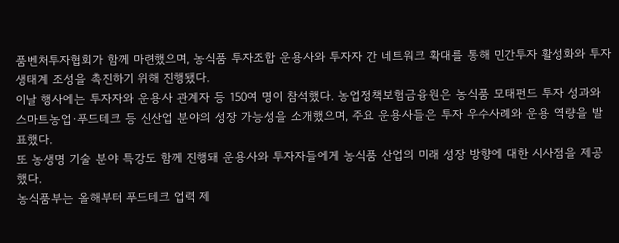품벤처투자협회가 함께 마련했으며, 농식품 투자조합 운용사와 투자자 간 네트워크 확대를 통해 민간투자 활성화와 투자 생태계 조성을 촉진하기 위해 진행됐다.
이날 행사에는 투자자와 운용사 관계자 등 150여 명이 참석했다. 농업정책보험금융원은 농식품 모태펀드 투자 성과와 스마트농업·푸드테크 등 신산업 분야의 성장 가능성을 소개했으며, 주요 운용사들은 투자 우수사례와 운용 역량을 발표했다.
또 농생명 기술 분야 특강도 함께 진행돼 운용사와 투자자들에게 농식품 산업의 미래 성장 방향에 대한 시사점을 제공했다.
농식품부는 올해부터 푸드테크 업력 제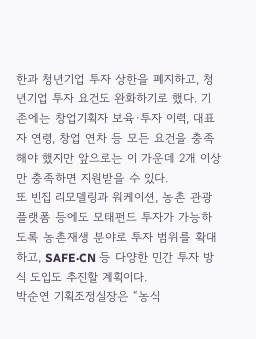한과 청년기업 투자 상한을 폐지하고, 청년기업 투자 요건도 완화하기로 했다. 기존에는 창업기획자 보육·투자 이력, 대표자 연령, 창업 연차 등 모든 요건을 충족해야 했지만 앞으로는 이 가운데 2개 이상만 충족하면 지원받을 수 있다.
또 빈집 리모델링과 워케이션, 농촌 관광 플랫폼 등에도 모태펀드 투자가 가능하도록 농촌재생 분야로 투자 범위를 확대하고, SAFE·CN 등 다양한 민간 투자 방식 도입도 추진할 계획이다.
박순연 기획조정실장은 “농식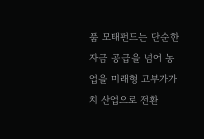품 모태펀드는 단순한 자금 공급을 넘어 농업을 미래형 고부가가치 산업으로 전환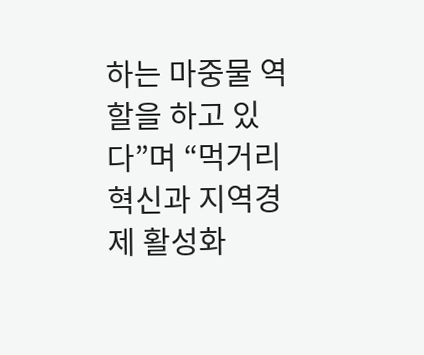하는 마중물 역할을 하고 있다”며 “먹거리 혁신과 지역경제 활성화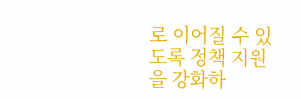로 이어질 수 있도록 정책 지원을 강화하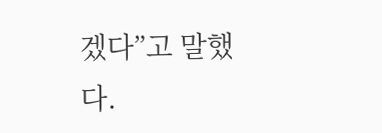겠다”고 말했다.